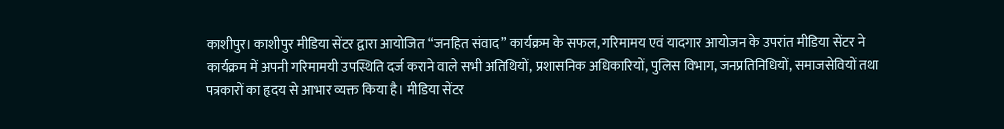काशीपुर। काशीपुर मीडिया सेंटर द्वारा आयोजित “जनहित संवाद” कार्यक्रम के सफल, गरिमामय एवं यादगार आयोजन के उपरांत मीडिया सेंटर ने कार्यक्रम में अपनी गरिमामयी उपस्थिति दर्ज कराने वाले सभी अतिथियों, प्रशासनिक अधिकारियों, पुलिस विभाग, जनप्रतिनिधियों, समाजसेवियों तथा पत्रकारों का हृदय से आभार व्यक्त किया है। मीडिया सेंटर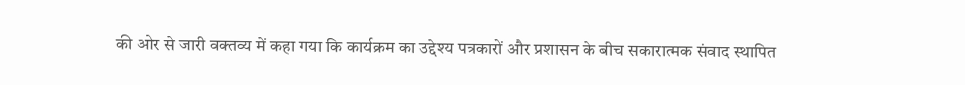की ओर से जारी वक्तव्य में कहा गया कि कार्यक्रम का उद्देश्य पत्रकारों और प्रशासन के बीच सकारात्मक संवाद स्थापित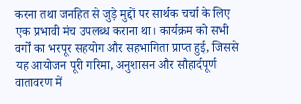करना तथा जनहित से जुड़े मुद्दों पर सार्थक चर्चा के लिए एक प्रभावी मंच उपलब्ध कराना था। कार्यक्रम को सभी वर्गों का भरपूर सहयोग और सहभागिता प्राप्त हुई, जिससे यह आयोजन पूरी गरिमा, अनुशासन और सौहार्दपूर्ण वातावरण में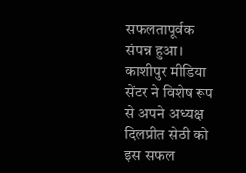सफलतापूर्वक संपन्न हुआ। काशीपुर मीडिया सेंटर ने विशेष रूप से अपने अध्यक्ष दिलप्रीत सेठी को इस सफल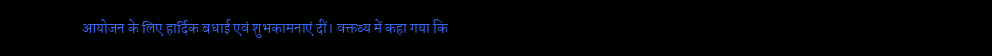आयोजन के लिए हार्दिक बधाई एवं शुभकामनाएं दीं। वक्तव्य में कहा गया कि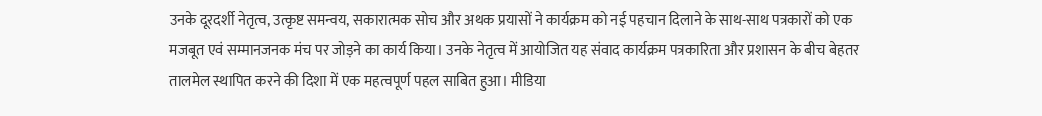उनके दूरदर्शी नेतृत्व, उत्कृष्ट समन्वय, सकारात्मक सोच और अथक प्रयासों ने कार्यक्रम को नई पहचान दिलाने के साथ-साथ पत्रकारों को एक मजबूत एवं सम्मानजनक मंच पर जोड़ने का कार्य किया। उनके नेतृत्व में आयोजित यह संवाद कार्यक्रम पत्रकारिता और प्रशासन के बीच बेहतर तालमेल स्थापित करने की दिशा में एक महत्वपूर्ण पहल साबित हुआ। मीडिया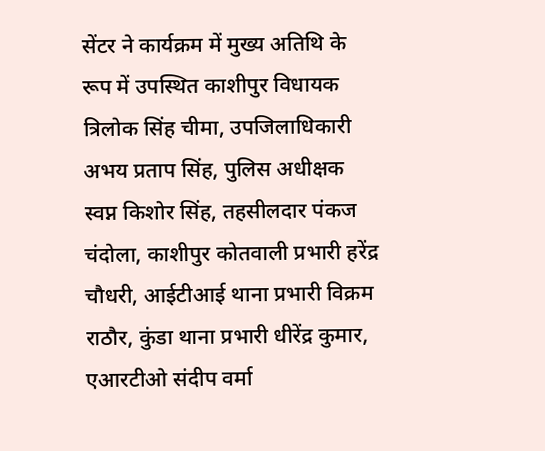सेंटर ने कार्यक्रम में मुख्य अतिथि के रूप में उपस्थित काशीपुर विधायक त्रिलोक सिंह चीमा, उपजिलाधिकारी अभय प्रताप सिंह, पुलिस अधीक्षक स्वप्न किशोर सिंह, तहसीलदार पंकज चंदोला, काशीपुर कोतवाली प्रभारी हरेंद्र चौधरी, आईटीआई थाना प्रभारी विक्रम राठौर, कुंडा थाना प्रभारी धीरेंद्र कुमार, एआरटीओ संदीप वर्मा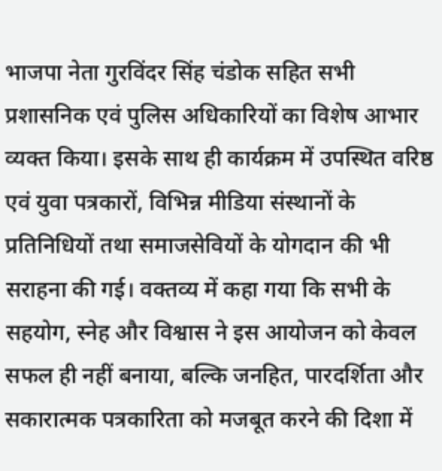भाजपा नेता गुरविंदर सिंह चंडोक सहित सभी प्रशासनिक एवं पुलिस अधिकारियों का विशेष आभार व्यक्त किया। इसके साथ ही कार्यक्रम में उपस्थित वरिष्ठ एवं युवा पत्रकारों, विभिन्न मीडिया संस्थानों के प्रतिनिधियों तथा समाजसेवियों के योगदान की भी सराहना की गई। वक्तव्य में कहा गया कि सभी के सहयोग, स्नेह और विश्वास ने इस आयोजन को केवल सफल ही नहीं बनाया, बल्कि जनहित, पारदर्शिता और सकारात्मक पत्रकारिता को मजबूत करने की दिशा में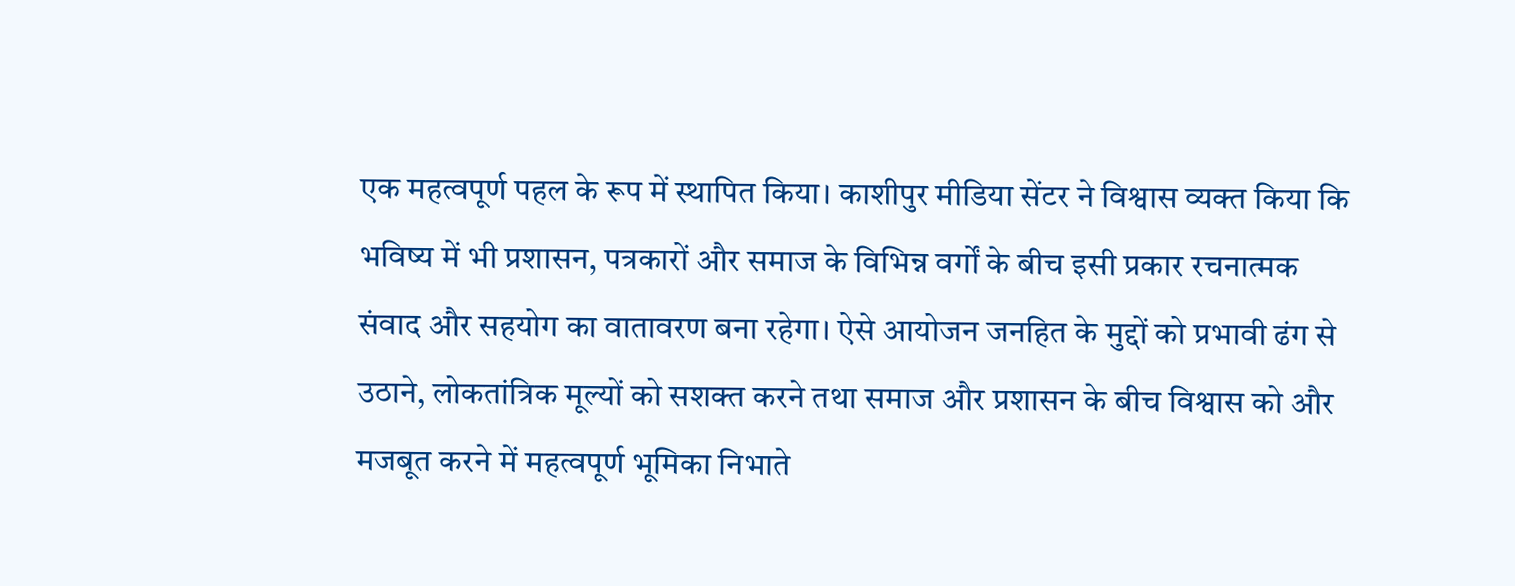एक महत्वपूर्ण पहल के रूप में स्थापित किया। काशीपुर मीडिया सेंटर ने विश्वास व्यक्त किया कि भविष्य में भी प्रशासन, पत्रकारों और समाज के विभिन्न वर्गों के बीच इसी प्रकार रचनात्मक संवाद और सहयोग का वातावरण बना रहेगा। ऐसे आयोजन जनहित के मुद्दों को प्रभावी ढंग से उठाने, लोकतांत्रिक मूल्यों को सशक्त करने तथा समाज और प्रशासन के बीच विश्वास को और मजबूत करने में महत्वपूर्ण भूमिका निभाते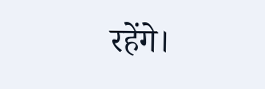रहेंगे।